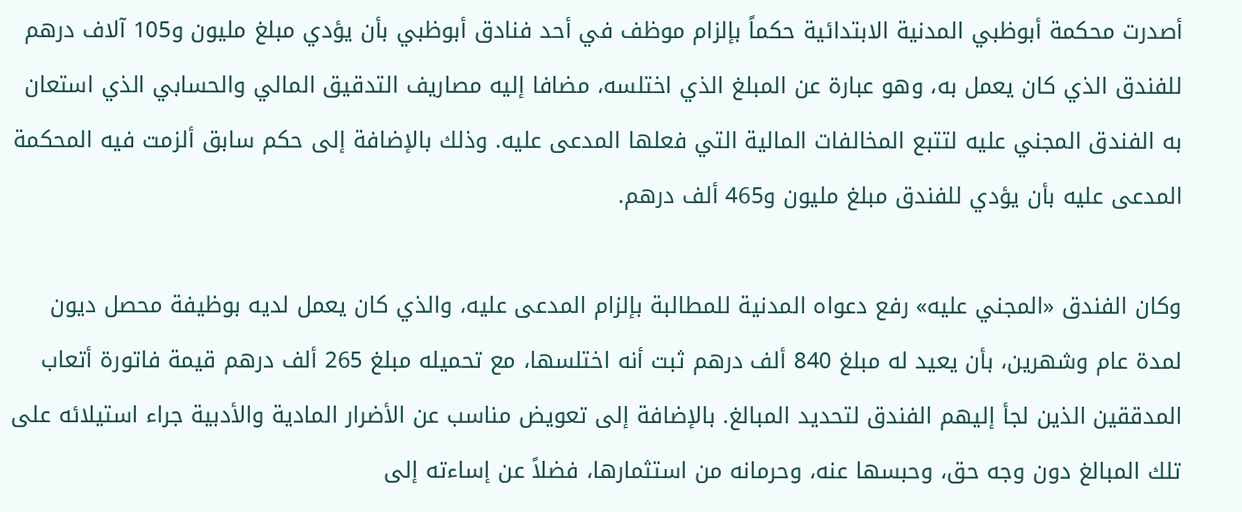أصدرت محكمة أبوظبي المدنية الابتدائية حكماً بإلزام موظف في أحد فنادق أبوظبي بأن يؤدي مبلغ مليون و105 آلاف درهم للفندق الذي كان يعمل به، وهو عبارة عن المبلغ الذي اختلسه، مضافا إليه مصاريف التدقيق المالي والحسابي الذي استعان به الفندق المجني عليه لتتبع المخالفات المالية التي فعلها المدعى عليه. وذلك بالإضافة إلى حكم سابق ألزمت فيه المحكمة المدعى عليه بأن يؤدي للفندق مبلغ مليون و465 ألف درهم.

وكان الفندق «المجني عليه» رفع دعواه المدنية للمطالبة بإلزام المدعى عليه، والذي كان يعمل لديه بوظيفة محصل ديون لمدة عام وشهرين، بأن يعيد له مبلغ 840 ألف درهم ثبت أنه اختلسها، مع تحميله مبلغ 265 ألف درهم قيمة فاتورة أتعاب المدققين الذين لجأ إليهم الفندق لتحديد المبالغ. بالإضافة إلى تعويض مناسب عن الأضرار المادية والأدبية جراء استيلائه على تلك المبالغ دون وجه حق، وحبسها عنه، وحرمانه من استثمارها، فضلاً عن إساءته إلى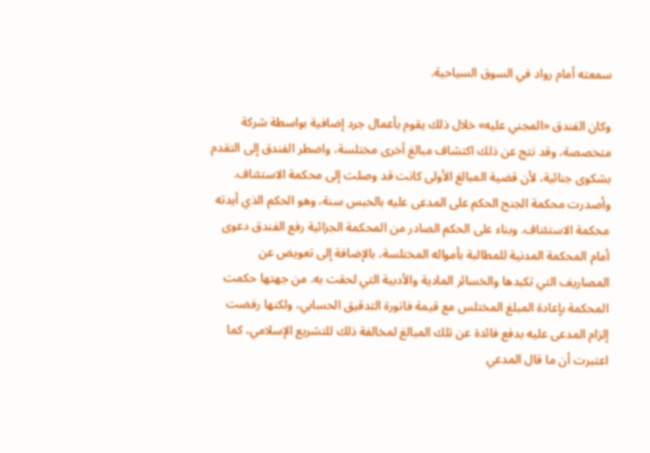سمعته أمام رواد في السوق السياحية.

وكان الفندق «المجني عليه» خلال ذلك يقوم بأعمال جرد إضافية بواسطة شركة متخصصة، وقد نتج عن ذلك اكتشاف مبالغ أخرى مختلسة، واضطر الفندق إلى التقدم بشكوى جنائية، لأن قضية المبالغ الأولى كانت قد وصلت إلى محكمة الاستئناف. وأصدرت محكمة الجنح الحكم على المدعى عليه بالحبس سنة، وهو الحكم الذي أيدته محكمة الاستئناف. وبناء على الحكم الصادر من المحكمة الجزائية رفع الفندق دعوى أمام المحكمة المدنية للمطالبة بأمواله المختلسة، بالإضافة إلى تعويض عن المصاريف التي تكبدها والخسائر المادية والأدبية التي لحقت به. من جهتها حكمت المحكمة بإعادة المبلغ المختلس مع قيمة فاتورة التدقيق الحسابي، ولكنها رفضت إلزام المدعى عليه بدفع فائدة عن تلك المبالغ لمخالفة ذلك للتشريع الإسلامي، كما اعتبرت أن ما قال المدعي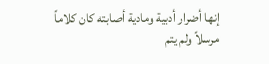إنها أضرار أدبية ومادية أصابته كان كلاماً مرسلاً ولم يتم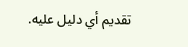تقديم أي دليل عليه.